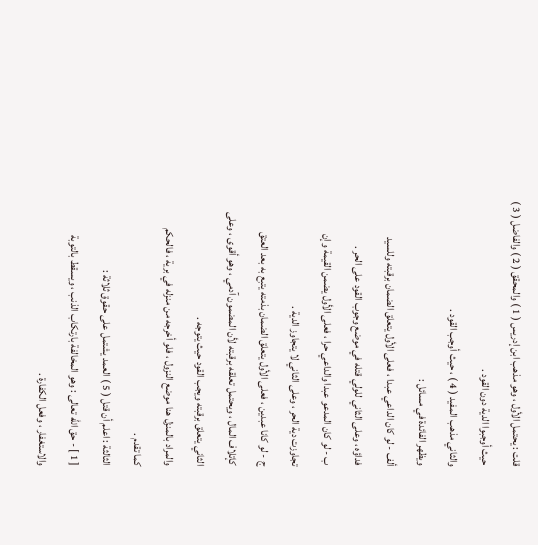قلت : يحتمل الأول ، وهو مذهب ابن إدريس ( 1 ) والمحقق ( 2 ) والفاضل ( 3 )
حيث أوجبوا الدية دون القود .
والثاني مذهب المفيد ( 4 ) ، حيث أوجب القود .
ويظهر الفائدة في مسائل :
ألف - لو كان الداعي عبدا ، فعلى الأول يتعلق الضمان برقبته وللسيد
فداؤه ، وعلى الثاني للولي قتله في موضع وجوب القود على الحر .
ب - لو كان المدعو عبدا والداعي حرا ، فعلى الأول يضمن القيمة وإن
تجاوزت دية الحر ، وعلى الثاني لا يتجاوز الدية .
ج - لو كانا عبدين ، فعلى الأول يتعلق الضمان بذمته يتبع به بعد العتق
كإتلاف المال ، ويحتمل تعلقه برقبته لأن المضمون آدمي ، وهو أقوى ، وعلى
الثاني يتعلق برقبته ويجب القود حيث يتوجه .
والمراد بالمنزل هنا موضع النزول ، فلو أخرجه من منزله في برية ، فالحكم
كما تقدم .
الثالثة : اعلم أن قتل ( 5 ) العمد يشتمل على حقوق ثلاثة :
[ 1 ] - حق الله تعالى : وهو المخالفة بارتكاب الذنب ، ويسقط بالتوبة
والاستغفار ، وفعل الكفارة .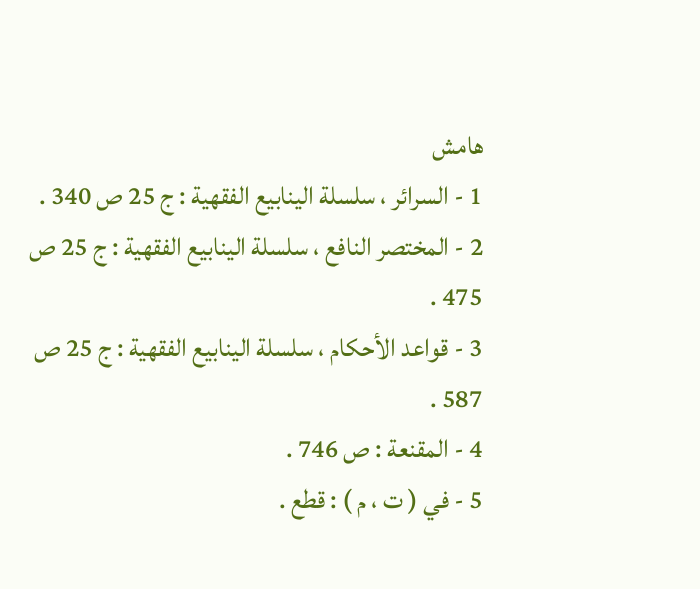هامش
1 - السرائر ، سلسلة الينابيع الفقهية : ج 25 ص 340 .
2 - المختصر النافع ، سلسلة الينابيع الفقهية : ج 25 ص 475 .
3 - قواعد الأحكام ، سلسلة الينابيع الفقهية : ج 25 ص 587 .
4 - المقنعة : ص 746 .
5 - في ( ت ، م ) : قطع .